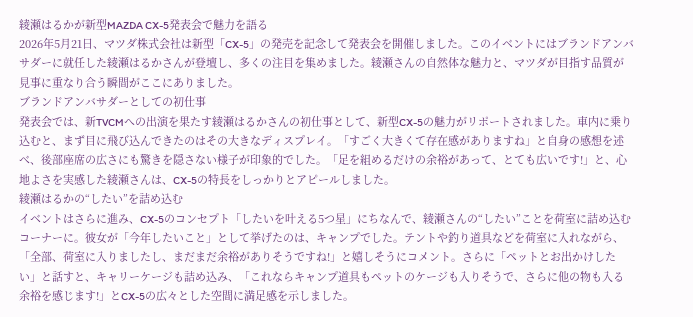綾瀬はるかが新型MAZDA CX-5発表会で魅力を語る
2026年5月21日、マツダ株式会社は新型「CX-5」の発売を記念して発表会を開催しました。このイベントにはブランドアンバサダーに就任した綾瀬はるかさんが登壇し、多くの注目を集めました。綾瀬さんの自然体な魅力と、マツダが目指す品質が見事に重なり合う瞬間がここにありました。
ブランドアンバサダーとしての初仕事
発表会では、新TVCMへの出演を果たす綾瀬はるかさんの初仕事として、新型CX-5の魅力がリポートされました。車内に乗り込むと、まず目に飛び込んできたのはその大きなディスプレイ。「すごく大きくて存在感がありますね」と自身の感想を述べ、後部座席の広さにも驚きを隠さない様子が印象的でした。「足を組めるだけの余裕があって、とても広いです!」と、心地よさを実感した綾瀬さんは、CX-5の特長をしっかりとアピールしました。
綾瀬はるかの“したい”を詰め込む
イベントはさらに進み、CX-5のコンセプト「したいを叶える5つ星」にちなんで、綾瀬さんの“したい”ことを荷室に詰め込むコーナーに。彼女が「今年したいこと」として挙げたのは、キャンプでした。テントや釣り道具などを荷室に入れながら、「全部、荷室に入りましたし、まだまだ余裕がありそうですね!」と嬉しそうにコメント。さらに「ペットとお出かけしたい」と話すと、キャリーケージも詰め込み、「これならキャンプ道具もペットのケージも入りそうで、さらに他の物も入る余裕を感じます!」とCX-5の広々とした空間に満足感を示しました。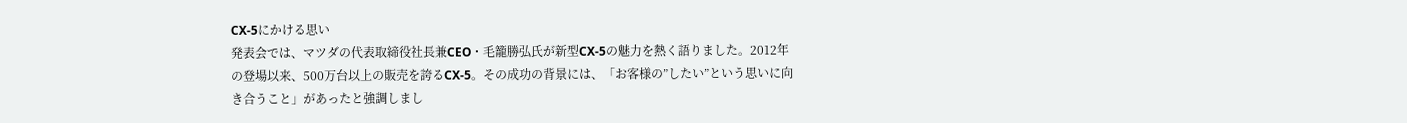CX-5にかける思い
発表会では、マツダの代表取締役社長兼CEO・毛籠勝弘氏が新型CX-5の魅力を熱く語りました。2012年の登場以来、500万台以上の販売を誇るCX-5。その成功の背景には、「お客様の”したい”という思いに向き合うこと」があったと強調しまし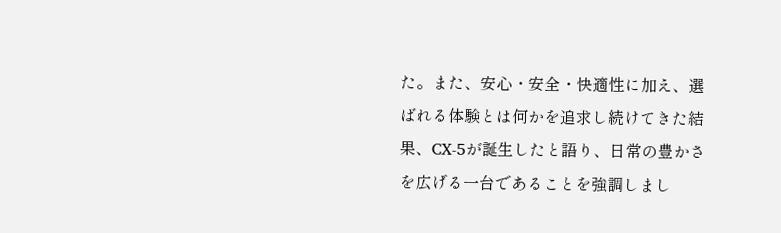た。また、安心・安全・快適性に加え、選ばれる体験とは何かを追求し続けてきた結果、CX-5が誕生したと語り、日常の豊かさを広げる一台であることを強調しまし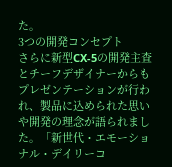た。
3つの開発コンセプト
さらに新型CX-5の開発主査とチーフデザイナーからもプレゼンテーションが行われ、製品に込められた思いや開発の理念が語られました。「新世代・エモーショナル・デイリーコ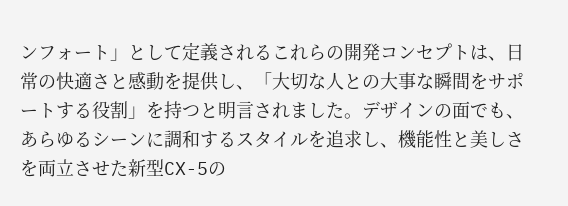ンフォート」として定義されるこれらの開発コンセプトは、日常の快適さと感動を提供し、「大切な人との大事な瞬間をサポートする役割」を持つと明言されました。デザインの面でも、あらゆるシーンに調和するスタイルを追求し、機能性と美しさを両立させた新型CX-5の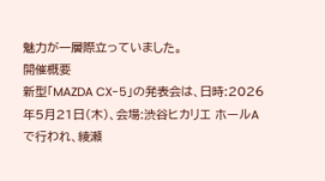魅力が一層際立っていました。
開催概要
新型「MAZDA CX-5」の発表会は、日時:2026年5月21日(木)、会場:渋谷ヒカリエ ホールAで行われ、綾瀬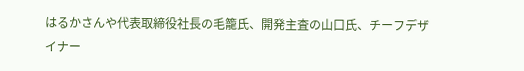はるかさんや代表取締役社長の毛籠氏、開発主査の山口氏、チーフデザイナー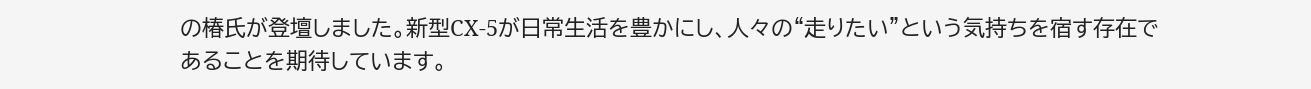の椿氏が登壇しました。新型CX-5が日常生活を豊かにし、人々の“走りたい”という気持ちを宿す存在であることを期待しています。